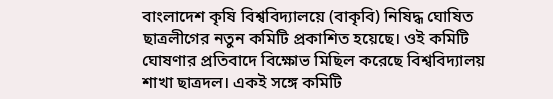বাংলাদেশ কৃষি বিশ্ববিদ্যালয়ে (বাকৃবি) নিষিদ্ধ ঘোষিত ছাত্রলীগের নতুন কমিটি প্রকাশিত হয়েছে। ওই কমিটি ঘোষণার প্রতিবাদে বিক্ষোভ মিছিল করেছে বিশ্ববিদ্যালয় শাখা ছাত্রদল। একই সঙ্গে কমিটি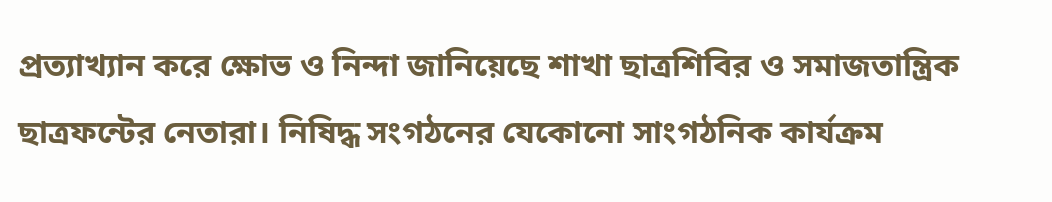প্রত্যাখ্যান করে ক্ষোভ ও নিন্দা জানিয়েছে শাখা ছাত্রশিবির ও সমাজতান্ত্রিক ছাত্রফন্টের নেতারা। নিষিদ্ধ সংগঠনের যেকোনো সাংগঠনিক কার্যক্রম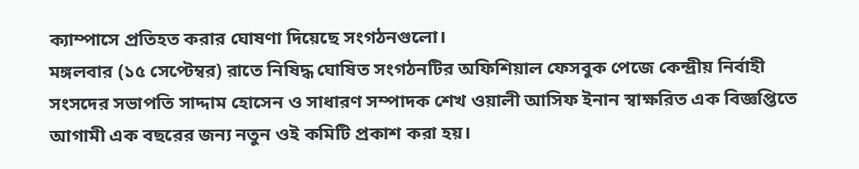ক্যাম্পাসে প্রতিহত করার ঘোষণা দিয়েছে সংগঠনগুলো।
মঙ্গলবার (১৫ সেপ্টেম্বর) রাতে নিষিদ্ধ ঘোষিত সংগঠনটির অফিশিয়াল ফেসবুক পেজে কেন্দ্রীয় নির্বাহী সংসদের সভাপতি সাদ্দাম হোসেন ও সাধারণ সম্পাদক শেখ ওয়ালী আসিফ ইনান স্বাক্ষরিত এক বিজ্ঞপ্তিতে আগামী এক বছরের জন্য নতুন ওই কমিটি প্রকাশ করা হয়।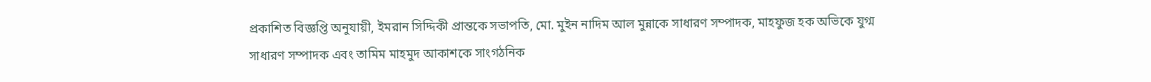প্রকাশিত বিজ্ঞপ্তি অনুযায়ী, ইমরান সিদ্দিকী প্রান্তকে সভাপতি, মো. মুইন নাদিম আল মুন্নাকে সাধারণ সম্পাদক, মাহফুজ হক অভিকে যুগ্ম সাধারণ সম্পাদক এবং তামিম মাহমুদ আকাশকে সাংগঠনিক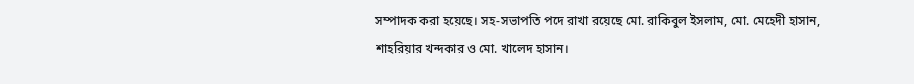সম্পাদক করা হয়েছে। সহ-সভাপতি পদে রাখা রয়েছে মো. রাকিবুল ইসলাম, মো. মেহেদী হাসান, শাহরিয়ার খন্দকার ও মো. খালেদ হাসান।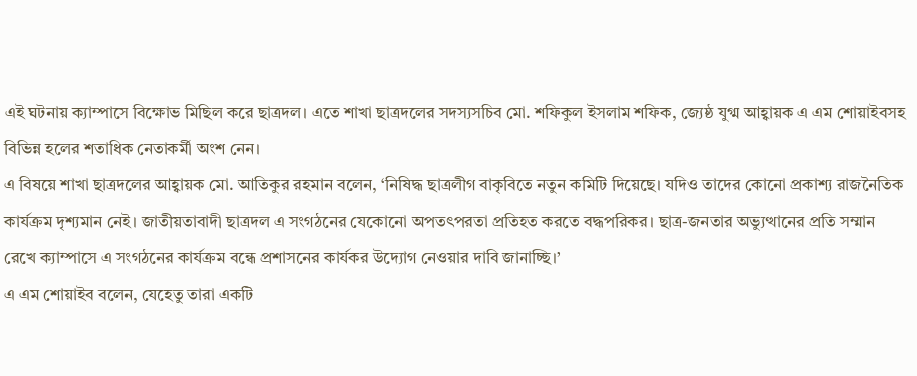এই ঘটনায় ক্যাম্পাসে বিক্ষোভ মিছিল করে ছাত্রদল। এতে শাখা ছাত্রদলের সদস্যসচিব মো. শফিকুল ইসলাম শফিক, জ্যেষ্ঠ যুগ্ম আহ্বায়ক এ এম শোয়াইবসহ বিভিন্ন হলের শতাধিক নেতাকর্মী অংশ নেন।
এ বিষয়ে শাখা ছাত্রদলের আহ্বায়ক মো. আতিকুর রহমান বলেন, ‘নিষিদ্ধ ছাত্রলীগ বাকৃবিতে নতুন কমিটি দিয়েছে। যদিও তাদের কোনো প্রকাশ্য রাজনৈতিক কার্যক্রম দৃশ্যমান নেই। জাতীয়তাবাদী ছাত্রদল এ সংগঠনের যেকোনো অপতৎপরতা প্রতিহত করতে বদ্ধপরিকর। ছাত্র-জনতার অভ্যুত্থানের প্রতি সম্মান রেখে ক্যাম্পাসে এ সংগঠনের কার্যক্রম বন্ধে প্রশাসনের কার্যকর উদ্যোগ নেওয়ার দাবি জানাচ্ছি।’
এ এম শোয়াইব বলেন, যেহেতু তারা একটি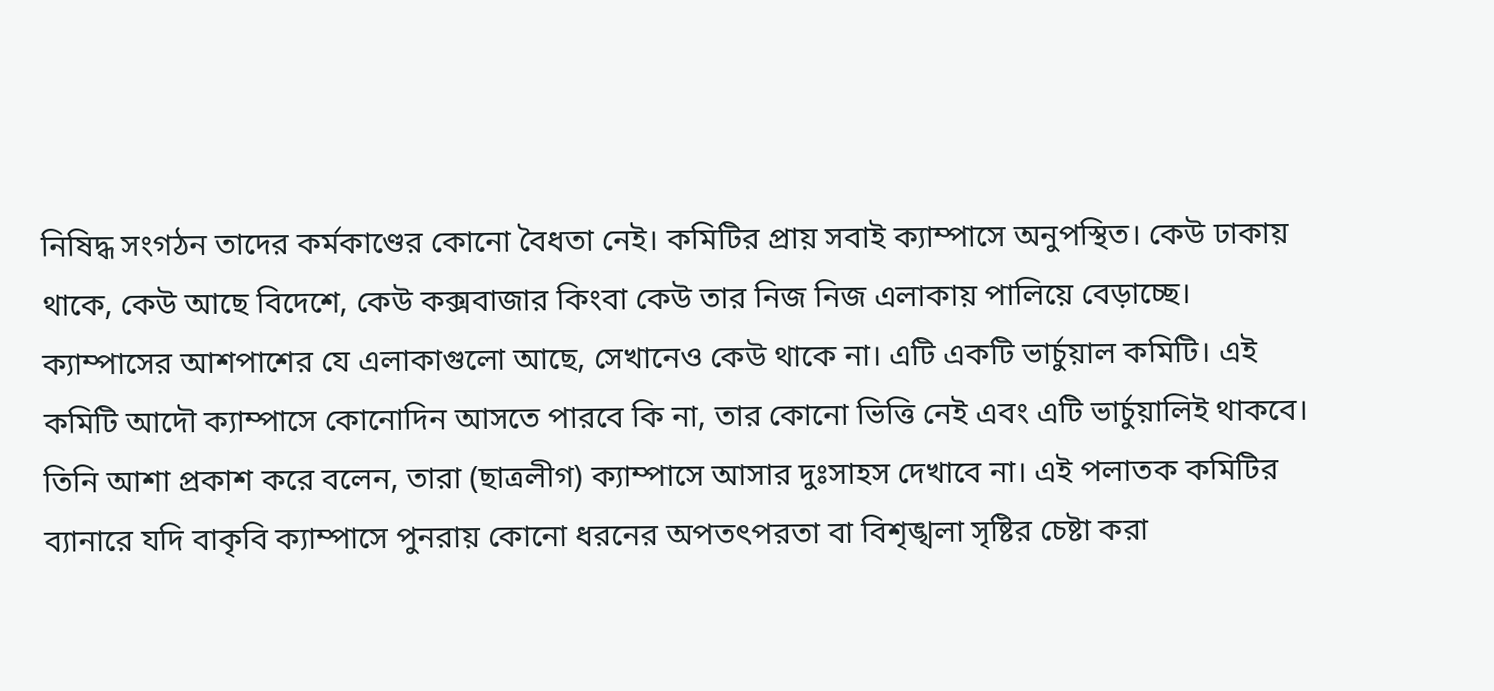নিষিদ্ধ সংগঠন তাদের কর্মকাণ্ডের কোনো বৈধতা নেই। কমিটির প্রায় সবাই ক্যাম্পাসে অনুপস্থিত। কেউ ঢাকায় থাকে, কেউ আছে বিদেশে, কেউ কক্সবাজার কিংবা কেউ তার নিজ নিজ এলাকায় পালিয়ে বেড়াচ্ছে। ক্যাম্পাসের আশপাশের যে এলাকাগুলো আছে, সেখানেও কেউ থাকে না। এটি একটি ভার্চুয়াল কমিটি। এই কমিটি আদৌ ক্যাম্পাসে কোনোদিন আসতে পারবে কি না, তার কোনো ভিত্তি নেই এবং এটি ভার্চুয়ালিই থাকবে।
তিনি আশা প্রকাশ করে বলেন, তারা (ছাত্রলীগ) ক্যাম্পাসে আসার দুঃসাহস দেখাবে না। এই পলাতক কমিটির ব্যানারে যদি বাকৃবি ক্যাম্পাসে পুনরায় কোনো ধরনের অপতৎপরতা বা বিশৃঙ্খলা সৃষ্টির চেষ্টা করা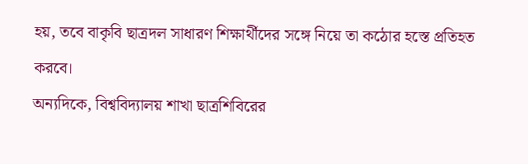হয়, তবে বাকৃবি ছাত্রদল সাধারণ শিক্ষার্থীদের সঙ্গে নিয়ে তা কঠোর হস্তে প্রতিহত করবে।
অন্যদিকে, বিশ্ববিদ্যালয় শাখা ছাত্রশিবিরের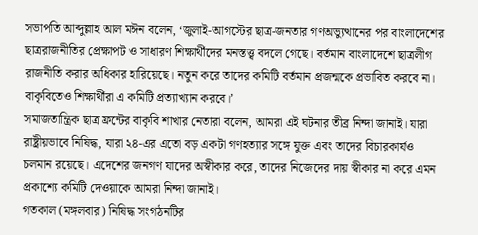সভাপতি আব্দুল্লাহ আল মঈন বলেন, ‘জুলাই-আগস্টের ছাত্র-জনতার গণঅভ্যুত্থানের পর বাংলাদেশের ছাত্ররাজনীতির প্রেক্ষাপট ও সাধারণ শিক্ষার্থীদের মনস্তত্ত্ব বদলে গেছে। বর্তমান বাংলাদেশে ছাত্রলীগ রাজনীতি করার অধিকার হারিয়েছে। নতুন করে তাদের কমিটি বর্তমান প্রজন্মকে প্রভাবিত করবে না। বাকৃবিতেও শিক্ষার্থীরা এ কমিটি প্রত্যাখ্যান করবে।’
সমাজতান্ত্রিক ছাত্র ফ্রন্টের বাকৃবি শাখার নেতারা বলেন, আমরা এই ঘটনার তীব্র নিন্দা জানাই। যারা রাষ্ট্রীয়ভাবে নিষিদ্ধ, যারা ২৪-এর এতো বড় একটা গণহত্যার সঙ্গে যুক্ত এবং তাদের বিচারকার্যও চলমান রয়েছে। এদেশের জনগণ যাদের অস্বীকার করে, তাদের নিজেদের দায় স্বীকার না করে এমন প্রকাশ্যে কমিটি দেওয়াকে আমরা নিন্দা জানাই।
গতকাল (মঙ্গলবার) নিষিদ্ধ সংগঠনটির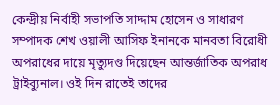কেন্দ্রীয় নির্বাহী সভাপতি সাদ্দাম হোসেন ও সাধারণ সম্পাদক শেখ ওয়ালী আসিফ ইনানকে মানবতা বিরোধী অপরাধের দায়ে মৃত্যুদণ্ড দিয়েছেন আন্তর্জাতিক অপরাধ ট্রাইব্যুনাল। ওই দিন রাতেই তাদের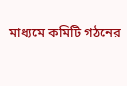মাধ্যমে কমিটি গঠনের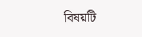বিষয়টি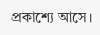প্রকাশ্যে আসে।